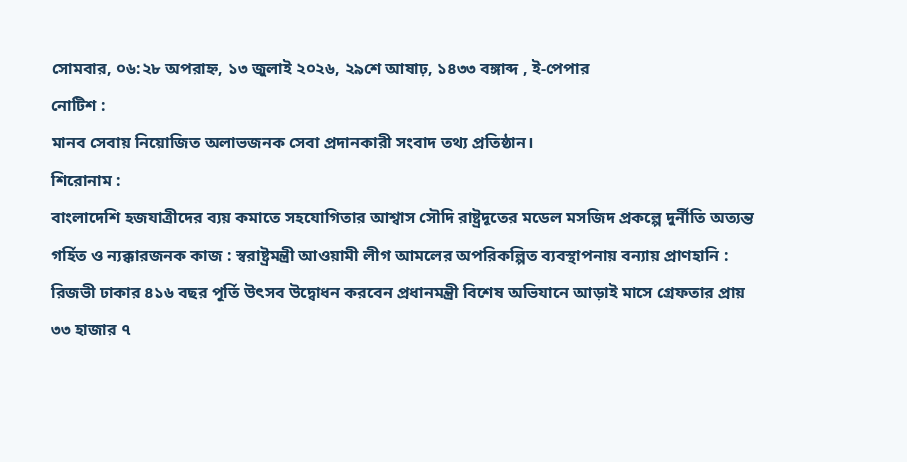সোমবার, ০৬:২৮ অপরাহ্ন, ১৩ জুলাই ২০২৬, ২৯শে আষাঢ়, ১৪৩৩ বঙ্গাব্দ , ই-পেপার
নোটিশ :
মানব সেবায় নিয়োজিত অলাভজনক সেবা প্রদানকারী সংবাদ তথ্য প্রতিষ্ঠান।
শিরোনাম :
বাংলাদেশি হজযাত্রীদের ব্যয় কমাতে সহযোগিতার আশ্বাস সৌদি রাষ্ট্রদূতের মডেল মসজিদ প্রকল্পে দুর্নীতি অত্যন্ত গর্হিত ও ন্যক্কারজনক কাজ : স্বরাষ্ট্রমন্ত্রী আওয়ামী লীগ আমলের অপরিকল্পিত ব্যবস্থাপনায় বন্যায় প্রাণহানি : রিজভী ঢাকার ৪১৬ বছর পূর্তি উৎসব উদ্বোধন করবেন প্রধানমন্ত্রী বিশেষ অভিযানে আড়াই মাসে গ্রেফতার প্রায় ৩৩ হাজার ৭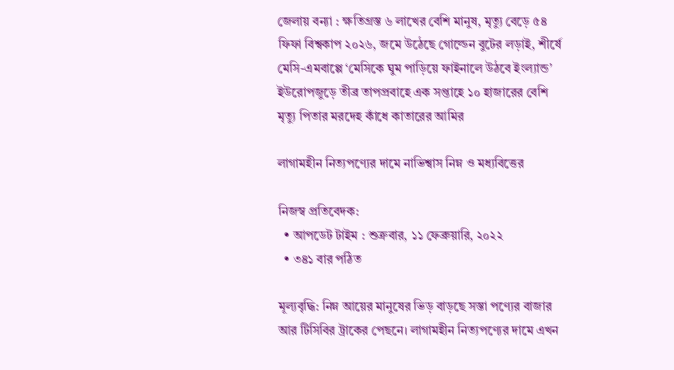জেলায় বন্যা : ক্ষতিগ্রস্ত ৬ লাখের বেশি মানুষ, মৃত্যু বেড়ে ৫৪ ফিফা বিশ্বকাপ ২০২৬, জমে উঠেছে গোল্ডেন বুটের লড়াই, শীর্ষে মেসি-এমবাপ্পে ‘মেসিকে ঘুম পাড়িয়ে ফাইনালে উঠবে ইংল্যান্ড’ ইউরোপজুড়ে তীব্র তাপপ্রবাহে এক সপ্তাহে ১০ হাজারের বেশি মৃত্যু পিতার মরদেহ কাঁধে কাতারের আমির

লাগামহীন নিত্যপণ্যের দামে নাভিশ্বাস নিম্ন ও মধ্যবিত্তের

নিজস্ব প্রতিবেদক:
  • আপডেট টাইম : শুক্রবার, ১১ ফেব্রুয়ারি, ২০২২
  • ৩৪১ বার পঠিত

মূল্যবৃদ্ধি: নিম্ন আয়ের মানুষের ভিড় বাড়ছে সস্তা পণ্যের বাজার আর টিসিবির ট্রাকের পেছনে। লাগামহীন নিত্যপণ্যের দামে এখন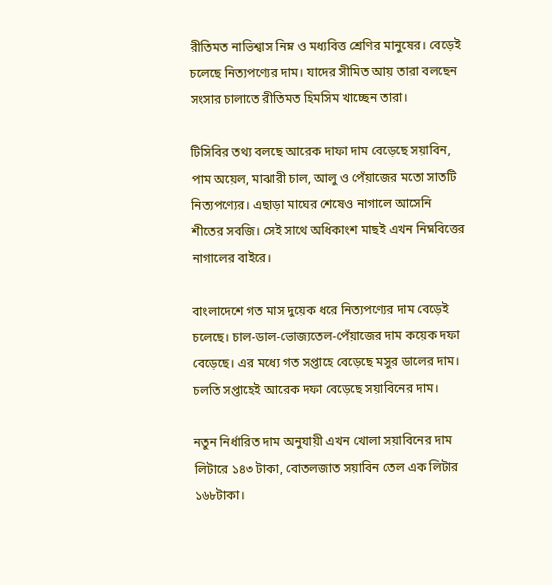রীতিমত নাভিশ্বাস নিম্ন ও মধ্যবিত্ত শ্রেণির মানুষের। বেড়েই চলেছে নিত্যপণ্যের দাম। যাদের সীমিত আয় তারা বলছেন সংসার চালাতে রীতিমত হিমসিম খাচ্ছেন তারা।

টিসিবির তথ্য বলছে আরেক দাফা দাম বেড়েছে সয়াবিন, পাম অয়েল, মাঝারী চাল, আলু ও পেঁয়াজের মতো সাতটি নিত্যপণ্যের। এছাড়া মাঘের শেষেও নাগালে আসেনি শীতের সবজি। সেই সাথে অধিকাংশ মাছই এখন নিম্নবিত্তের নাগালের বাইরে।

বাংলাদেশে গত মাস দুয়েক ধরে নিত্যপণ্যের দাম বেড়েই চলেছে। চাল-ডাল-ভোজ্যতেল-পেঁয়াজের দাম কয়েক দফা বেড়েছে। এর মধ্যে গত সপ্তাহে বেড়েছে মসুর ডালের দাম। চলতি সপ্তাহেই আরেক দফা বেড়েছে সয়াবিনের দাম।

নতুন নির্ধারিত দাম অনুযায়ী এখন খোলা সয়াবিনের দাম লিটারে ১৪৩ টাকা, বোতলজাত সয়াবিন তেল এক লিটার ১৬৮টাকা।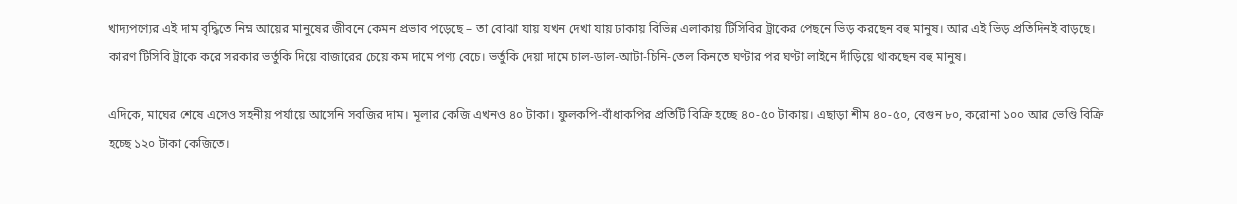খাদ্যপণ্যের এই দাম বৃদ্ধিতে নিম্ন আয়ের মানুষের জীবনে কেমন প্রভাব পড়েছে – তা বোঝা যায় যখন দেখা যায় ঢাকায় বিভিন্ন এলাকায় টিসিবির ট্রাকের পেছনে ভিড় করছেন বহু মানুষ। আর এই ভিড় প্রতিদিনই বাড়ছে। কারণ টিসিবি ট্রাকে করে সরকার ভর্তুকি দিয়ে বাজারের চেয়ে কম দামে পণ্য বেচে। ভর্তুকি দেয়া দামে চাল-ডাল-আটা-চিনি-তেল কিনতে ঘণ্টার পর ঘণ্টা লাইনে দাঁড়িয়ে থাকছেন বহু মানুষ।

এদিকে, মাঘের শেষে এসেও সহনীয় পর্যায়ে আসেনি সবজির দাম। মূলার কেজি এখনও ৪০ টাকা। ফুলকপি-বাঁধাকপির প্রতিটি বিক্রি হচ্ছে ৪০-৫০ টাকায়। এছাড়া শীম ৪০-৫০, বেগুন ৮০, করোনা ১০০ আর ভেণ্ডি বিক্রি হচ্ছে ১২০ টাকা কেজিতে।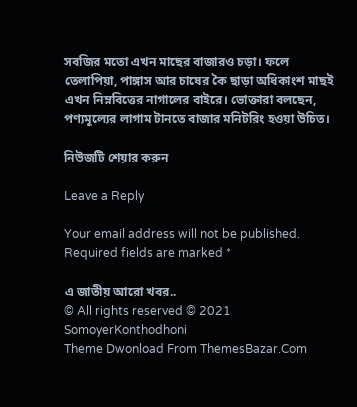সবজির মতো এখন মাছের বাজারও চড়া। ফলে তেলাপিয়া, পাঙ্গাস আর চাষের কৈ ছাড়া অধিকাংশ মাছই এখন নিম্নবিত্তের নাগালের বাইরে। ভোক্তারা বলছেন, পণ্যমূল্যের লাগাম টানতে বাজার মনিটরিং হওয়া উচিত।

নিউজটি শেয়ার করুন

Leave a Reply

Your email address will not be published. Required fields are marked *

এ জাতীয় আরো খবর..
© All rights reserved © 2021 SomoyerKonthodhoni
Theme Dwonload From ThemesBazar.Com